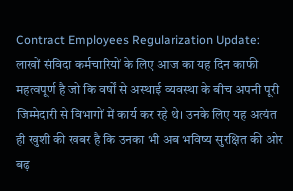Contract Employees Regularization Update: लाखों संविदा कर्मचारियों के लिए आज का यह दिन काफी महत्वपूर्ण है जो कि वर्षों से अस्थाई व्यवस्था के बीच अपनी पूरी जिम्मेदारी से विभागों में कार्य कर रहे थे। उनके लिए यह अत्यंत ही खुशी की खबर है कि उनका भी अब भविष्य सुरक्षित की ओर बढ़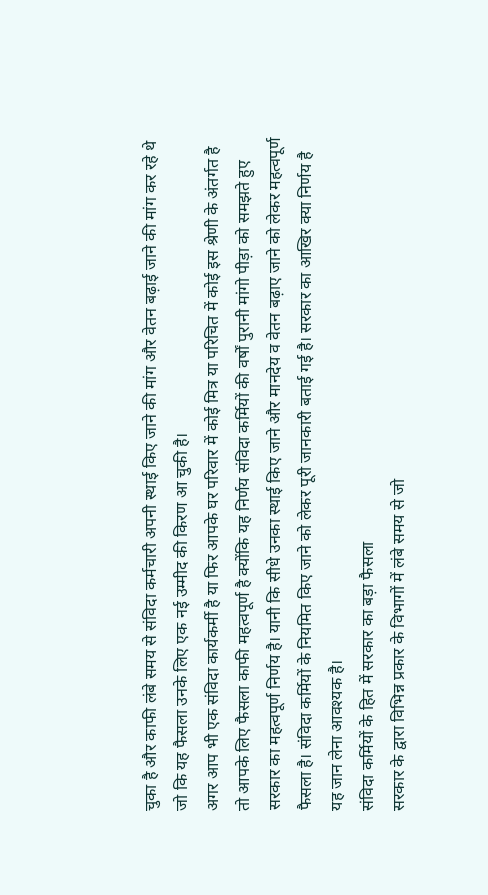चुका है और काफी लंबे समय से संविदा कर्मचारी अपनी स्थाई किए जाने की मांग और वेतन बढ़ाई जाने की मांग कर रहे थे जो कि यह फैसला उनके लिए एक नई उम्मीद की किरण आ चुकी है।
अगर आप भी एक संविदा कार्यकर्मी है या फिर आपके घर परिवार में कोई मित्र या परिचित में कोई इस श्रेणी के अंतर्गत है तो आपके लिए फैसला काफी महत्वपूर्ण है क्योंकि यह निर्णय संविदा कर्मियों की वर्षों पुरानी मांगो पीड़ा को समझते हुए सरकार का महत्वपूर्ण निर्णय है। यानी कि सीधे उनका स्थाई किए जाने और मानदेय व वेतन बढ़ाए जाने को लेकर महत्वपूर्ण फैसला है। संविदा कर्मियों के नियमित किए जाने को लेकर पूरी जानकारी बताई गई है। सरकार का आखिर क्या निर्णय है यह जान लेना आवश्यक है।
संविदा कर्मियों के हित में सरकार का बड़ा फैसला
सरकार के द्वारा विभिन्न प्रकार के विभागों में लंबे समय से जो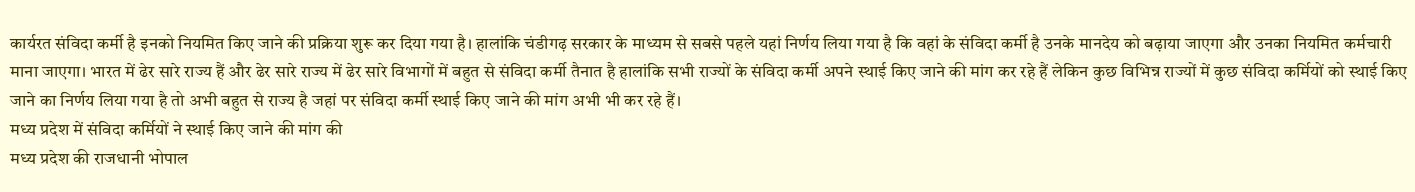कार्यरत संविदा कर्मी है इनको नियमित किए जाने की प्रक्रिया शुरू कर दिया गया है। हालांकि चंडीगढ़ सरकार के माध्यम से सबसे पहले यहां निर्णय लिया गया है कि वहां के संविदा कर्मी है उनके मानदेय को बढ़ाया जाएगा और उनका नियमित कर्मचारी माना जाएगा। भारत में ढेर सारे राज्य हैं और ढेर सारे राज्य में ढेर सारे विभागों में बहुत से संविदा कर्मी तैनात है हालांकि सभी राज्यों के संविदा कर्मी अपने स्थाई किए जाने की मांग कर रहे हैं लेकिन कुछ विभिन्न राज्यों में कुछ संविदा कर्मियों को स्थाई किए जाने का निर्णय लिया गया है तो अभी बहुत से राज्य है जहां पर संविदा कर्मी स्थाई किए जाने की मांग अभी भी कर रहे हैं।
मध्य प्रदेश में संविदा कर्मियों ने स्थाई किए जाने की मांग की
मध्य प्रदेश की राजधानी भोपाल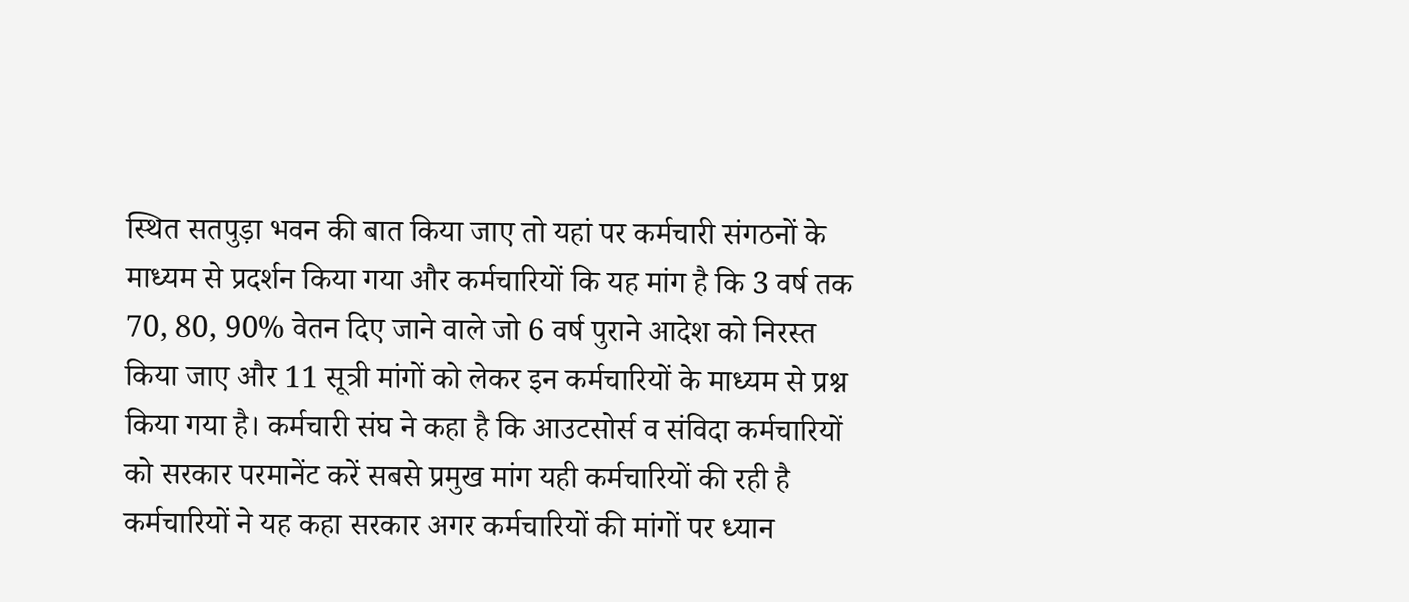स्थित सतपुड़ा भवन की बात किया जाए तो यहां पर कर्मचारी संगठनों के माध्यम से प्रदर्शन किया गया और कर्मचारियों कि यह मांग है कि 3 वर्ष तक 70, 80, 90% वेतन दिए जाने वाले जो 6 वर्ष पुराने आदेश को निरस्त किया जाए और 11 सूत्री मांगों को लेकर इन कर्मचारियों के माध्यम से प्रश्न किया गया है। कर्मचारी संघ ने कहा है कि आउटसोर्स व संविदा कर्मचारियों को सरकार परमानेंट करें सबसे प्रमुख मांग यही कर्मचारियों की रही है कर्मचारियों ने यह कहा सरकार अगर कर्मचारियों की मांगों पर ध्यान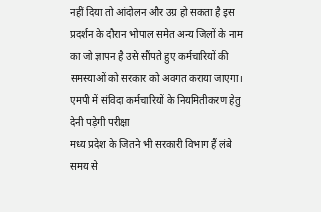नहीं दिया तो आंदोलन और उग्र हो सकता है इस प्रदर्शन के दौरान भोपाल समेत अन्य जिलों के नाम का जो ज्ञापन है उसे सौंपते हुए कर्मचारियों की समस्याओं को सरकार को अवगत कराया जाएगा।
एमपी में संविदा कर्मचारियों के नियमितीकरण हेतु देनी पड़ेगी परीक्षा
मध्य प्रदेश के जितने भी सरकारी विभाग हैं लंबे समय से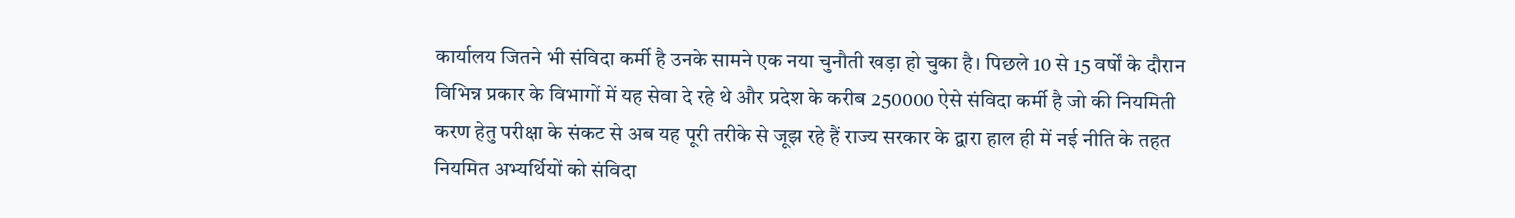कार्यालय जितने भी संविदा कर्मी है उनके सामने एक नया चुनौती खड़ा हो चुका है। पिछले 10 से 15 वर्षों के दौरान विभिन्न प्रकार के विभागों में यह सेवा दे रहे थे और प्रदेश के करीब 250000 ऐसे संविदा कर्मी है जो की नियमिती करण हेतु परीक्षा के संकट से अब यह पूरी तरीके से जूझ रहे हैं राज्य सरकार के द्वारा हाल ही में नई नीति के तहत नियमित अभ्यर्थियों को संविदा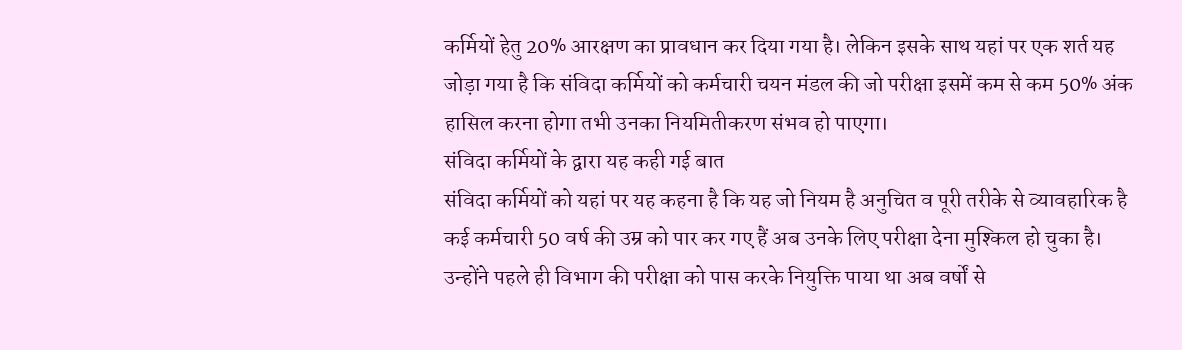कर्मियों हेतु 20% आरक्षण का प्रावधान कर दिया गया है। लेकिन इसके साथ यहां पर एक शर्त यह जोड़ा गया है कि संविदा कर्मियों को कर्मचारी चयन मंडल की जो परीक्षा इसमें कम से कम 50% अंक हासिल करना होगा तभी उनका नियमितीकरण संभव हो पाएगा।
संविदा कर्मियों के द्वारा यह कही गई बात
संविदा कर्मियों को यहां पर यह कहना है कि यह जो नियम है अनुचित व पूरी तरीके से व्यावहारिक है कई कर्मचारी 50 वर्ष की उम्र को पार कर गए हैं अब उनके लिए परीक्षा देना मुश्किल हो चुका है। उन्होंने पहले ही विभाग की परीक्षा को पास करके नियुक्ति पाया था अब वर्षों से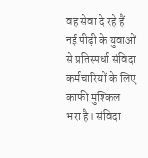वह सेवा दे रहे हैं नई पीढ़ी के युवाओं से प्रतिस्पर्धा संविदा कर्मचारियों के लिए काफी मुश्किल भरा है। संविदा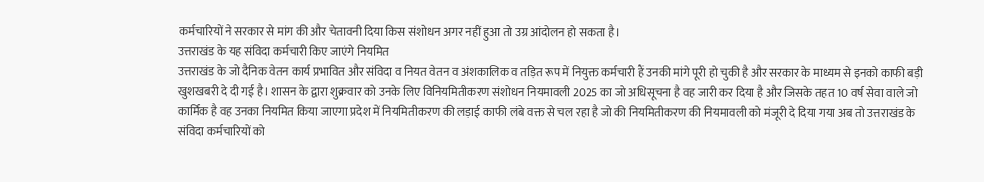कर्मचारियों ने सरकार से मांग की और चेतावनी दिया किस संशोधन अगर नहीं हुआ तो उग्र आंदोलन हो सकता है।
उत्तराखंड के यह संविदा कर्मचारी किए जाएंगे नियमित
उत्तराखंड के जो दैनिक वेतन कार्य प्रभावित और संविदा व नियत वेतन व अंशकालिक व तड़ित रूप में नियुक्त कर्मचारी हैं उनकी मांगे पूरी हो चुकी है और सरकार के माध्यम से इनको काफी बड़ी खुशखबरी दे दी गई है। शासन के द्वारा शुक्रवार को उनके लिए विनियमितीकरण संशोधन नियमावली 2025 का जो अधिसूचना है वह जारी कर दिया है और जिसके तहत 10 वर्ष सेवा वाले जो कार्मिक है वह उनका नियमित किया जाएगा प्रदेश में नियमितीकरण की लड़ाई काफी लंबे वक्त से चल रहा है जो की नियमितीकरण की नियमावली को मंजूरी दे दिया गया अब तो उत्तराखंड के संविदा कर्मचारियों को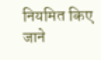नियमित किए जाने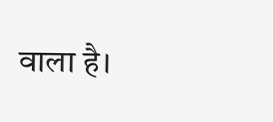वाला है।